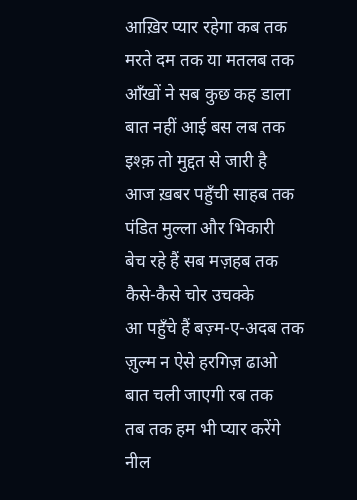आख़िर प्यार रहेगा कब तक
मरते दम तक या मतलब तक
आँखों ने सब कुछ कह डाला
बात नहीं आई बस लब तक
इश्क़ तो मुद्दत से जारी है
आज ख़बर पहुँची साहब तक
पंडित मुल्ला और भिकारी
बेच रहे हैं सब मज़हब तक
कैसे-कैसे चोर उचक्के
आ पहुँचे हैं बज़्म-ए-अदब तक
ज़ुल्म न ऐसे हरगिज़ ढाओ
बात चली जाएगी रब तक
तब तक हम भी प्यार करेंगे
नील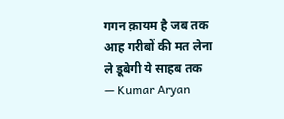गगन क़ायम है जब तक
आह गरीबों की मत लेना
ले डूबेगी ये साहब तक
— Kumar Aryan